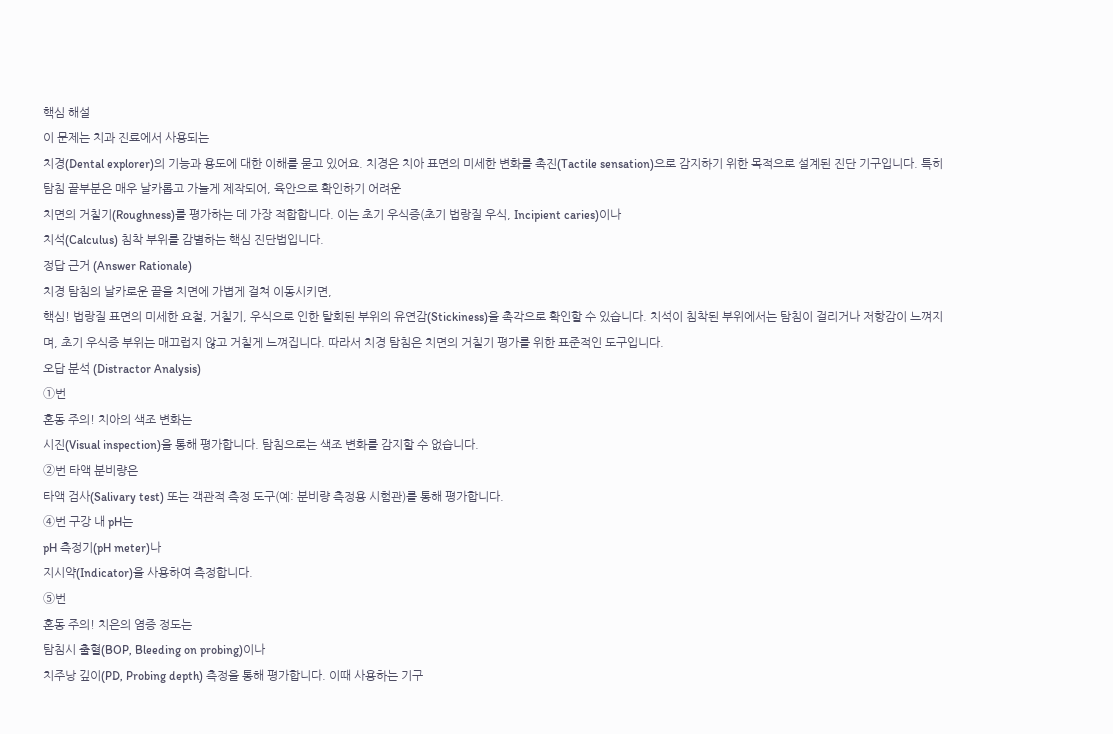핵심 해설
이 문제는 치과 진료에서 사용되는
치경(Dental explorer)의 기능과 용도에 대한 이해를 묻고 있어요. 치경은 치아 표면의 미세한 변화를 촉진(Tactile sensation)으로 감지하기 위한 목적으로 설계된 진단 기구입니다. 특히 탐침 끝부분은 매우 날카롭고 가늘게 제작되어, 육안으로 확인하기 어려운
치면의 거칠기(Roughness)를 평가하는 데 가장 적합합니다. 이는 초기 우식증(초기 법랑질 우식, Incipient caries)이나
치석(Calculus) 침착 부위를 감별하는 핵심 진단법입니다.
정답 근거 (Answer Rationale)
치경 탐침의 날카로운 끝을 치면에 가볍게 걸쳐 이동시키면,
핵심! 법랑질 표면의 미세한 요철, 거칠기, 우식으로 인한 탈회된 부위의 유연감(Stickiness)을 촉각으로 확인할 수 있습니다. 치석이 침착된 부위에서는 탐침이 걸리거나 저항감이 느껴지며, 초기 우식증 부위는 매끄럽지 않고 거칠게 느껴집니다. 따라서 치경 탐침은 치면의 거칠기 평가를 위한 표준적인 도구입니다.
오답 분석 (Distractor Analysis)
①번
혼동 주의! 치아의 색조 변화는
시진(Visual inspection)을 통해 평가합니다. 탐침으로는 색조 변화를 감지할 수 없습니다.
②번 타액 분비량은
타액 검사(Salivary test) 또는 객관적 측정 도구(예: 분비량 측정용 시험관)를 통해 평가합니다.
④번 구강 내 pH는
pH 측정기(pH meter)나
지시약(Indicator)을 사용하여 측정합니다.
⑤번
혼동 주의! 치은의 염증 정도는
탐침시 출혈(BOP, Bleeding on probing)이나
치주낭 깊이(PD, Probing depth) 측정을 통해 평가합니다. 이때 사용하는 기구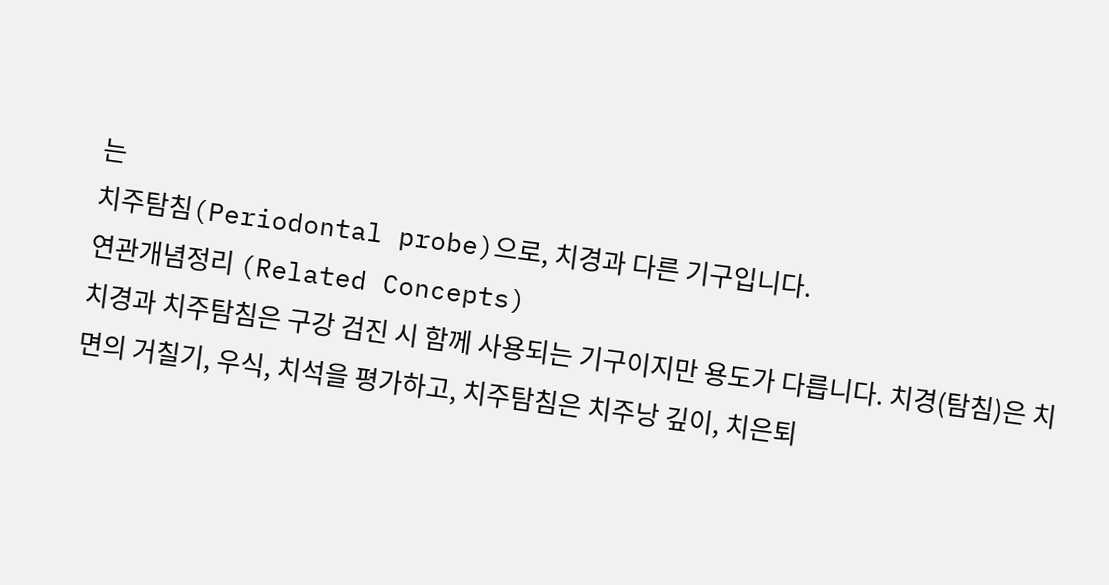는
치주탐침(Periodontal probe)으로, 치경과 다른 기구입니다.
연관개념정리 (Related Concepts)
치경과 치주탐침은 구강 검진 시 함께 사용되는 기구이지만 용도가 다릅니다. 치경(탐침)은 치면의 거칠기, 우식, 치석을 평가하고, 치주탐침은 치주낭 깊이, 치은퇴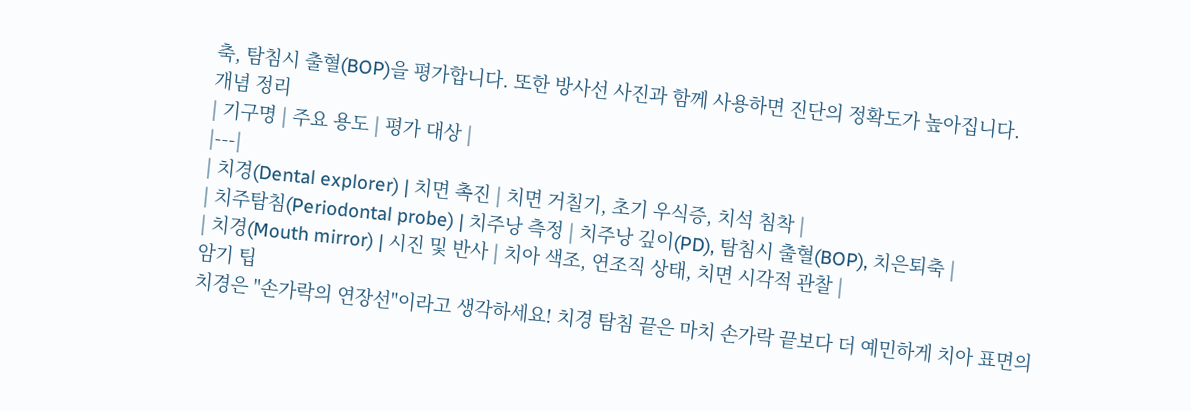축, 탐침시 출혈(BOP)을 평가합니다. 또한 방사선 사진과 함께 사용하면 진단의 정확도가 높아집니다.
개념 정리
| 기구명 | 주요 용도 | 평가 대상 |
|---|
| 치경(Dental explorer) | 치면 촉진 | 치면 거칠기, 초기 우식증, 치석 침착 |
| 치주탐침(Periodontal probe) | 치주낭 측정 | 치주낭 깊이(PD), 탐침시 출혈(BOP), 치은퇴축 |
| 치경(Mouth mirror) | 시진 및 반사 | 치아 색조, 연조직 상태, 치면 시각적 관찰 |
암기 팁
치경은 "손가락의 연장선"이라고 생각하세요! 치경 탐침 끝은 마치 손가락 끝보다 더 예민하게 치아 표면의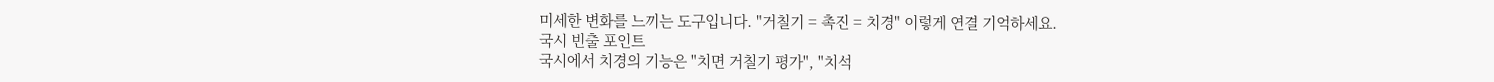미세한 변화를 느끼는 도구입니다. "거칠기 = 촉진 = 치경" 이렇게 연결 기억하세요.
국시 빈출 포인트
국시에서 치경의 기능은 "치면 거칠기 평가", "치석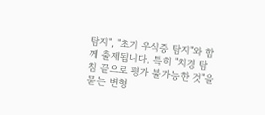탐지", "초기 우식증 탐지"와 함께 출제됩니다. 특히 "치경 탐침 끝으로 평가 불가능한 것"을 묻는 변형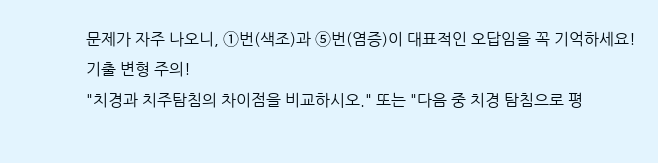문제가 자주 나오니, ①번(색조)과 ⑤번(염증)이 대표적인 오답임을 꼭 기억하세요!
기출 변형 주의!
"치경과 치주탐침의 차이점을 비교하시오." 또는 "다음 중 치경 탐침으로 평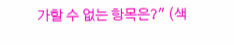가할 수 없는 항목은?" (색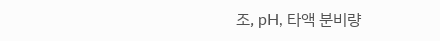조, pH, 타액 분비량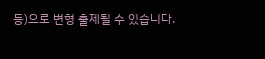등)으로 변형 출제될 수 있습니다.